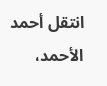انتقل أحمد الأحمد،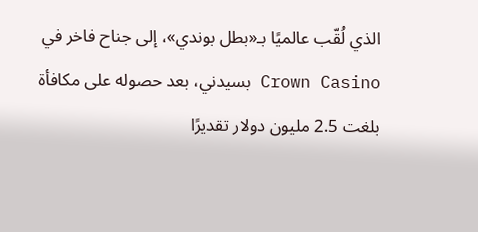الذي لُقّب عالميًا بـ«بطل بوندي»، إلى جناح فاخر في Crown Casino بسيدني، بعد حصوله على مكافأة بلغت 2.5 مليون دولار تقديرًا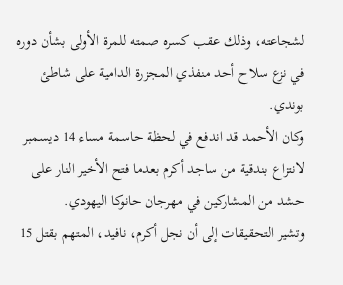لشجاعته، وذلك عقب كسره صمته للمرة الأولى بشأن دوره في نزع سلاح أحد منفذي المجزرة الدامية على شاطئ بوندي.
وكان الأحمد قد اندفع في لحظة حاسمة مساء 14 ديسمبر لانتزاع بندقية من ساجد أكرم بعدما فتح الأخير النار على حشد من المشاركين في مهرجان حانوكا اليهودي.
وتشير التحقيقات إلى أن نجل أكرم، نافيد، المتهم بقتل 15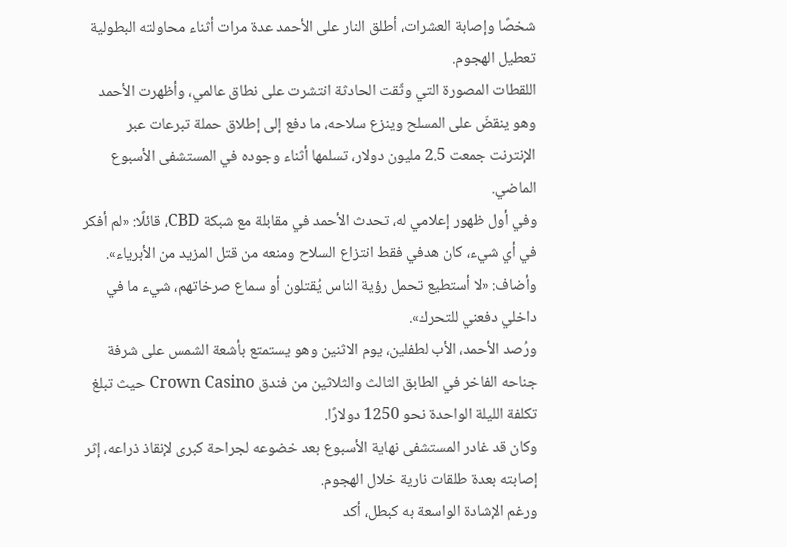شخصًا وإصابة العشرات، أطلق النار على الأحمد عدة مرات أثناء محاولته البطولية تعطيل الهجوم.
اللقطات المصورة التي وثّقت الحادثة انتشرت على نطاق عالمي، وأظهرت الأحمد وهو ينقضّ على المسلح وينزع سلاحه، ما دفع إلى إطلاق حملة تبرعات عبر الإنترنت جمعت 2.5 مليون دولار، تسلمها أثناء وجوده في المستشفى الأسبوع الماضي.
وفي أول ظهور إعلامي له، تحدث الأحمد في مقابلة مع شبكة CBD، قائلًا: «لم أفكر في أي شيء، كان هدفي فقط انتزاع السلاح ومنعه من قتل المزيد من الأبرياء».
وأضاف: «لا أستطيع تحمل رؤية الناس يُقتلون أو سماع صرخاتهم، شيء ما في داخلي دفعني للتحرك».
ورُصد الأحمد، الأب لطفلين، يوم الاثنين وهو يستمتع بأشعة الشمس على شرفة جناحه الفاخر في الطابق الثالث والثلاثين من فندق Crown Casino حيث تبلغ تكلفة الليلة الواحدة نحو 1250 دولارًا.
وكان قد غادر المستشفى نهاية الأسبوع بعد خضوعه لجراحة كبرى لإنقاذ ذراعه، إثر إصابته بعدة طلقات نارية خلال الهجوم.
ورغم الإشادة الواسعة به كبطل، أكد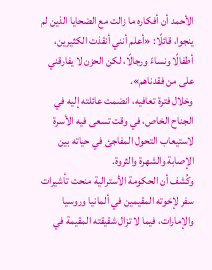الأحمد أن أفكاره ما زالت مع الضحايا الذين لم ينجوا، قائلًا: «أعلم أنني أنقذت الكثيرين، أطفالًا ونساءً ورجالًا، لكن الحزن لا يفارقني على من فقدناهم».
وخلال فترة تعافيه، انضمت عائلته إليه في الجناح الخاص، في وقت تسعى فيه الأسرة لاستيعاب التحول المفاجئ في حياته بين الإصابة والشهرة والثروة.
وكُشف أن الحكومة الأسترالية منحت تأشيرات سفر لإخوته المقيمين في ألمانيا وروسيا والإمارات، فيما لا تزال شقيقته المقيمة في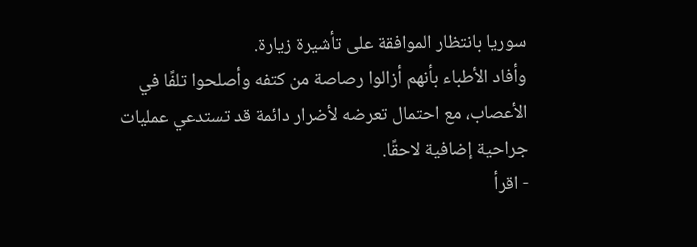سوريا بانتظار الموافقة على تأشيرة زيارة.
وأفاد الأطباء بأنهم أزالوا رصاصة من كتفه وأصلحوا تلفًا في الأعصاب، مع احتمال تعرضه لأضرار دائمة قد تستدعي عمليات جراحية إضافية لاحقًا.
- اقرأ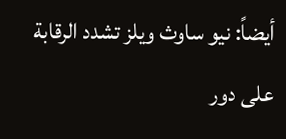أيضاً: نيو ساوث ويلز تشدد الرقابة على دور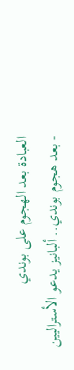العبادة بعد الهجوم على بوندي
- بعد هجوم بوندي.. ألبانيز يدعو الأستراليين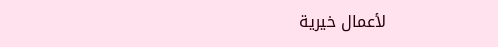لأعمال خيرية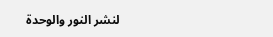لنشر النور والوحدة